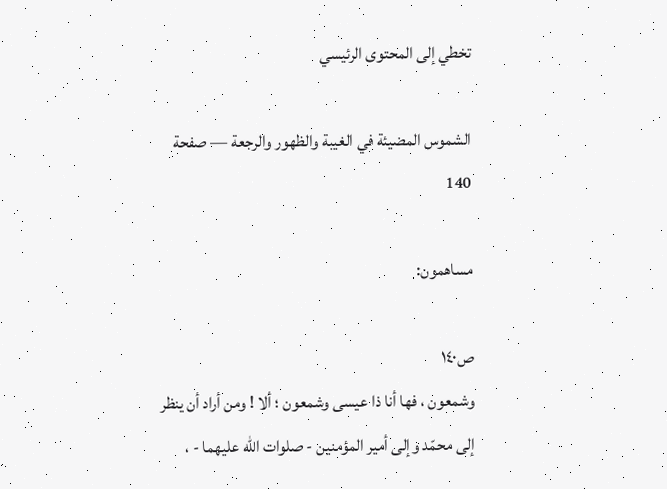تخطي إلى المحتوى الرئيسي

الشموس المضيئة في الغيبة والظهور والرجعة — صفحة 140

مساهمون:

ص١٤٠
وشمعون ، فها أنا ذا عيسى وشمعون ؛ ألا ! ومن أراد أن ينظر إلى محمّد وإلى أمير المؤمنين - صلوات اللّه عليهما - ،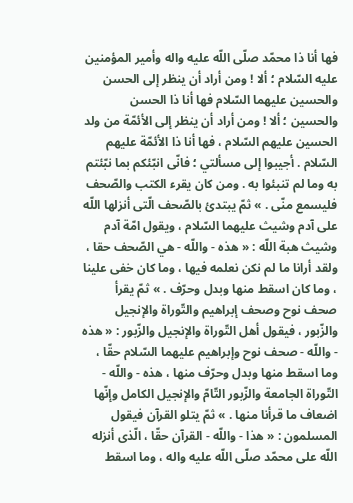فها أنا ذا محمّد صلّى اللّه عليه واله وأمير المؤمنين عليه السّلام ؛ ألا ! ومن أراد أن ينظر إلى الحسن والحسين عليهما السّلام فها أنا ذا الحسن والحسين ؛ ألا ! ومن أراد أن ينظر إلى الأئمّة من ولد الحسين عليهم السّلام ، فها أنا ذا الأئمّة عليهم السّلام . أجيبوا إلى مسألتي ؛ فانّى انبّئكم بما نبّئتم به وما لم تنبئوا به . ومن كان يقرء الكتب والصّحف فليسمع منّى . » ثمّ يبتدئ بالصّحف الّتى أنزلها اللّه على آدم وشيث عليهما السّلام ، ويقول امّة آدم وشيث هبة اللّه : « هذه - واللّه - هي الصّحف حقا ، ولقد أرانا ما لم نكن نعلمه فيها ، وما كان خفى علينا ، وما كان اسقط منها وبدل وحرّف . » ثمّ يقرأ صحف نوح وصحف إبراهيم والتّوراة والإنجيل والزّبور ، فيقول أهل التّوراة والإنجيل والزّبور : « هذه - واللّه - صحف نوح وإبراهيم عليهما السّلام حقّا ، وما اسقط منها وبدل وحرّف منها ، هذه - واللّه - التّوراة الجامعة والزّبور التّامّ والإنجيل الكامل وإنّها اضعاف ما قرأنا منها . » ثمّ يتلو القرآن فيقول المسلمون : « هذا - واللّه - القرآن حقّا ، الّذى أنزله اللّه على محمّد صلّى اللّه عليه واله ، وما اسقط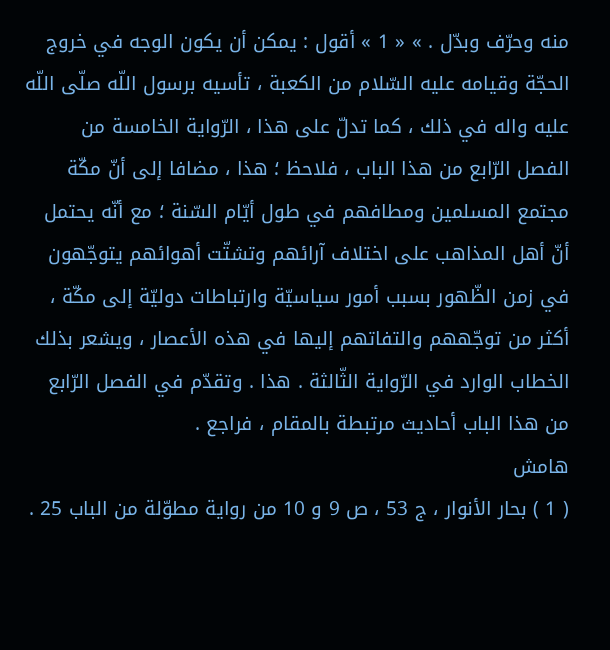منه وحرّف وبدّل . » « 1 » أقول : يمكن أن يكون الوجه في خروج الحجّة وقيامه عليه السّلام من الكعبة ، تأسيه برسول اللّه صلّى اللّه عليه واله في ذلك ، كما تدلّ على هذا ، الرّواية الخامسة من الفصل الرّابع من هذا الباب ، فلاحظ ؛ هذا ، مضافا إلى أنّ مكّة مجتمع المسلمين ومطافهم في طول أيّام السّنة ؛ مع أنّه يحتمل أنّ أهل المذاهب على اختلاف آرائهم وتشتّت أهوائهم يتوجّهون في زمن الظّهور بسبب أمور سياسيّة وارتباطات دوليّة إلى مكّة ، أكثر من توجّههم والتفاتهم إليها في هذه الأعصار ، ويشعر بذلك الخطاب الوارد في الرّواية الثّالثة . هذا . وتقدّم في الفصل الرّابع من هذا الباب أحاديث مرتبطة بالمقام ، فراجع .
هامش
( 1 ) بحار الأنوار ، ج 53 ، ص 9 و 10 من رواية مطوّلة من الباب 25 .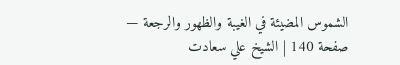الشموس المضيئة في الغيبة والظهور والرجعة — صفحة 140 | الشيخ علي سعادت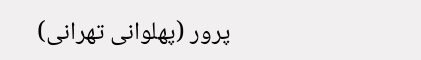پرور (پهلوانى تهرانى)